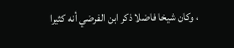، وكان شيخا فاضلا ذكر ابن الفرضي أنه كثيرا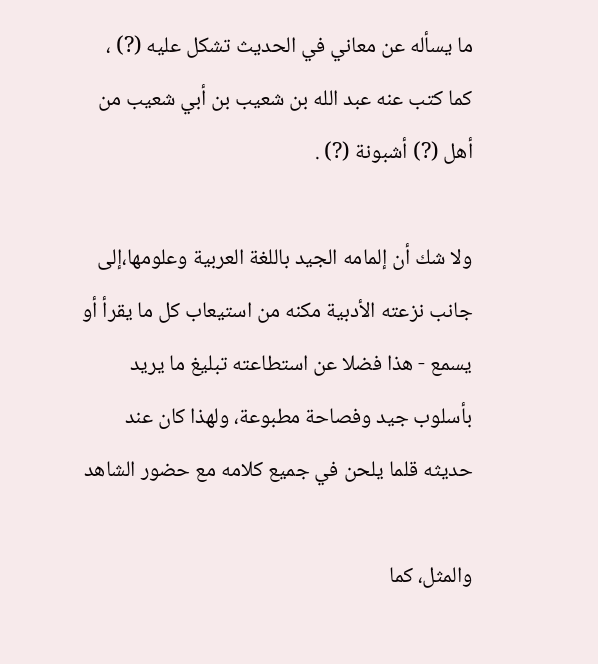ما يسأله عن معاني في الحديث تشكل عليه (?) ، كما كتب عنه عبد الله بن شعيب بن أبي شعيب من أهل (?) أشبونة (?) .

ولا شك أن إلمامه الجيد باللغة العربية وعلومها،إلى جانب نزعته الأدبية مكنه من استيعاب كل ما يقرأ أو يسمع - هذا فضلا عن استطاعته تبليغ ما يريد بأسلوب جيد وفصاحة مطبوعة، ولهذا كان عند حديثه قلما يلحن في جميع كلامه مع حضور الشاهد

والمثل، كما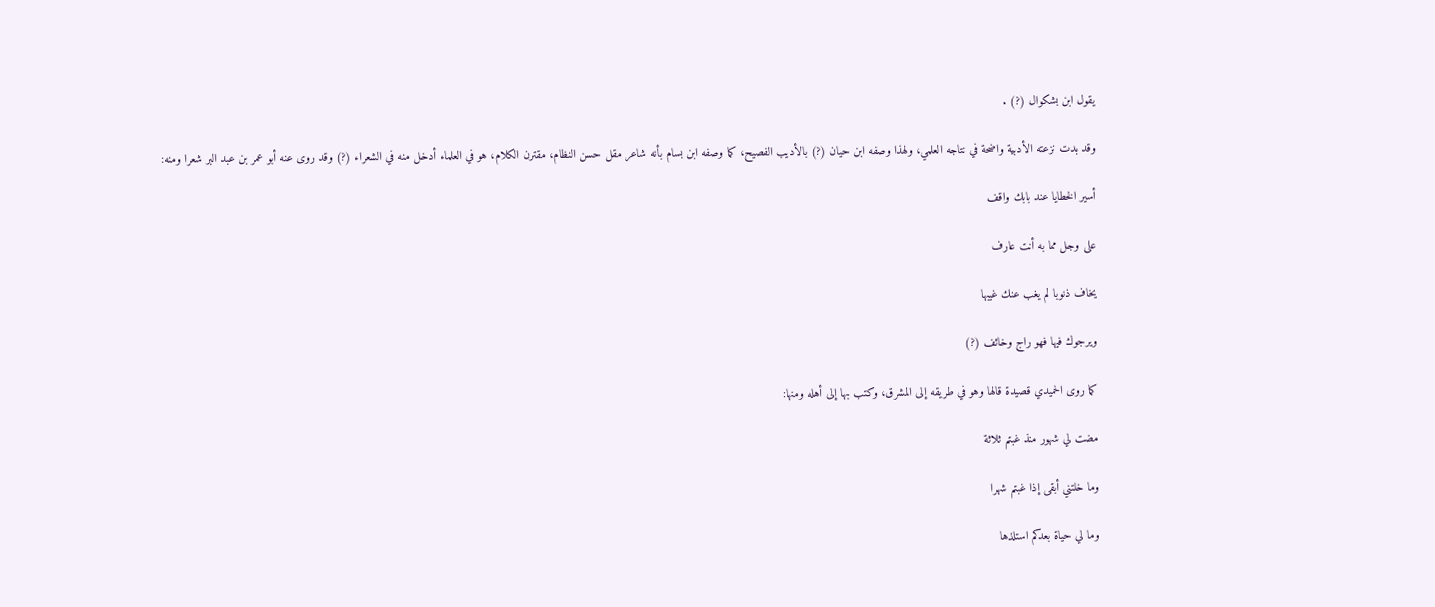يقول ابن بشكوال (?) .

وقد بدت نزعته الأدبية واضحة في نتاجه العلمي، ولهذا وصفه ابن حيان (?) بالأديب الفصيح، كما وصفه ابن بسام بأنه شاعر مقل حسن النظام، مقترن الكلام، هو في العلماء أدخل منه في الشعراء (?) وقد روى عنه أبو عمر بن عبد البر شعرا ومنه:

أسير الخطايا عند بابك واقف

على وجل مما به أنت عارف

يخاف ذنوبا لم يغب عنك غيبها

ويرجوك فيها فهو راج وخائف (?)

كما روى الحميدي قصيدة قالها وهو في طريقه إلى المشرق، وكتب بها إلى أهله ومنها:

مضت لي شهور منذ غبتم ثلاثة

وما خلتني أبقى إذا غبتم شهرا

وما لي حياة بعدكم استلذها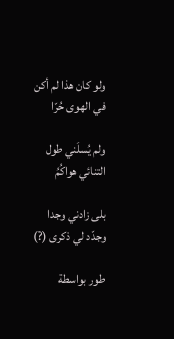ولو كان هذا لم أكن في الهوى حُرّا

ولم يُسلَني طول التنائي هواكُمُ

بلى زادني وجدا وجدّد لي ذكرى (?)

طور بواسطة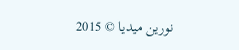نورين ميديا © 2015